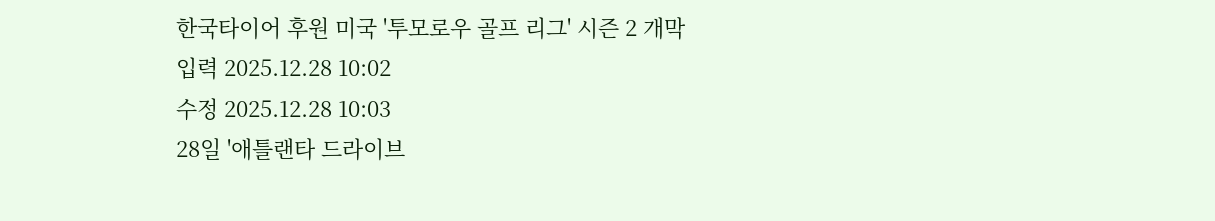한국타이어 후원 미국 '투모로우 골프 리그' 시즌 2 개막
입력 2025.12.28 10:02
수정 2025.12.28 10:03
28일 '애틀랜타 드라이브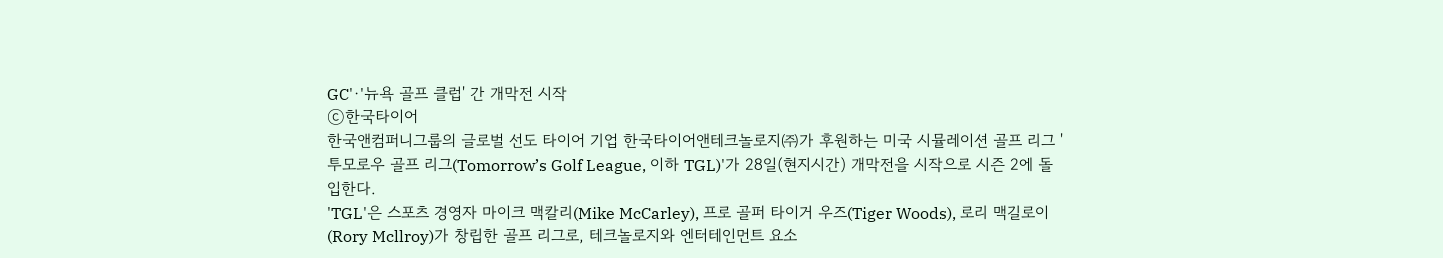GC'∙'뉴욕 골프 클럽' 간 개막전 시작
ⓒ한국타이어
한국앤컴퍼니그룹의 글로벌 선도 타이어 기업 한국타이어앤테크놀로지㈜가 후원하는 미국 시뮬레이션 골프 리그 '투모로우 골프 리그(Tomorrow’s Golf League, 이하 TGL)'가 28일(현지시간) 개막전을 시작으로 시즌 2에 돌입한다.
'TGL'은 스포츠 경영자 마이크 맥칼리(Mike McCarley), 프로 골퍼 타이거 우즈(Tiger Woods), 로리 맥길로이(Rory Mcllroy)가 창립한 골프 리그로, 테크놀로지와 엔터테인먼트 요소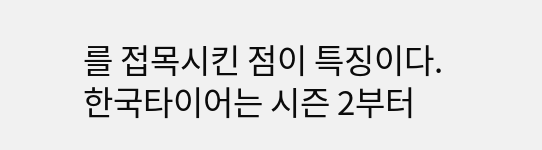를 접목시킨 점이 특징이다.
한국타이어는 시즌 2부터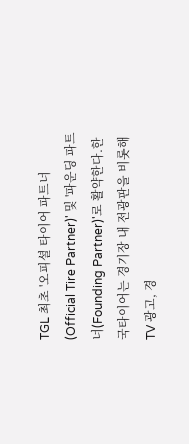TGL 최초 '오피셜 타이어 파트너(Official Tire Partner)' 및 '파운딩 파트너(Founding Partner)'로 활약한다.한국타이어는 경기장 내 전광판을 비롯해 TV 광고, 경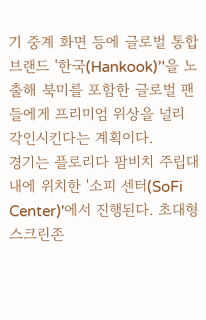기 중계 화면 등에 글로벌 통합 브랜드 '한국(Hankook)’'을 노출해 북미를 포함한 글로벌 팬들에게 프리미엄 위상을 널리 각인시킨다는 계획이다.
경기는 플로리다 팜비치 주립대 내에 위치한 '소피 센터(SoFi Center)'에서 진행된다. 초대형 스크린존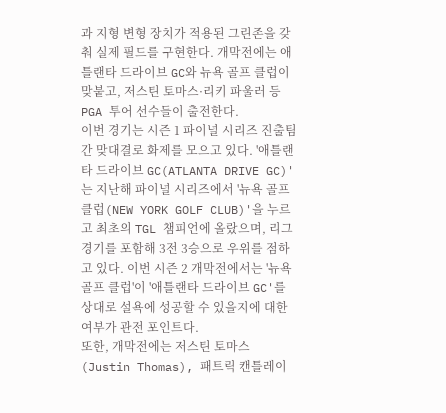과 지형 변형 장치가 적용된 그린존을 갖춰 실제 필드를 구현한다. 개막전에는 애틀랜타 드라이브 GC와 뉴욕 골프 클럽이 맞붙고, 저스틴 토마스·리키 파울러 등 PGA 투어 선수들이 출전한다.
이번 경기는 시즌 1 파이널 시리즈 진출팀 간 맞대결로 화제를 모으고 있다. '애틀랜타 드라이브 GC(ATLANTA DRIVE GC)'는 지난해 파이널 시리즈에서 '뉴욕 골프 클럽(NEW YORK GOLF CLUB)'을 누르고 최초의 TGL 챔피언에 올랐으며, 리그 경기를 포함해 3전 3승으로 우위를 점하고 있다. 이번 시즌 2 개막전에서는 '뉴욕 골프 클럽'이 '애틀랜타 드라이브 GC'를 상대로 설욕에 성공할 수 있을지에 대한 여부가 관전 포인트다.
또한, 개막전에는 저스틴 토마스(Justin Thomas), 패트릭 캔틀레이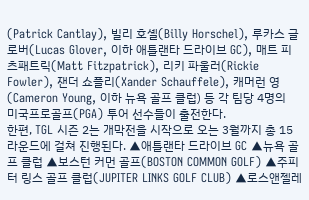(Patrick Cantlay), 빌리 호셸(Billy Horschel), 루카스 글로버(Lucas Glover, 이하 애틀랜타 드라이브 GC), 매트 피츠패트릭(Matt Fitzpatrick), 리키 파울러(Rickie Fowler), 잰더 쇼플리(Xander Schauffele), 캐머런 영(Cameron Young, 이하 뉴욕 골프 클럽) 등 각 팀당 4명의 미국프로골프(PGA) 투어 선수들이 출전한다.
한편, TGL 시즌 2는 개막전을 시작으로 오는 3월까지 총 15라운드에 걸쳐 진행된다. ▲애틀랜타 드라이브 GC ▲뉴욕 골프 클럽 ▲보스턴 커먼 골프(BOSTON COMMON GOLF) ▲주피터 링스 골프 클럽(JUPITER LINKS GOLF CLUB) ▲로스앤젤레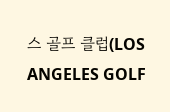스 골프 클럽(LOS ANGELES GOLF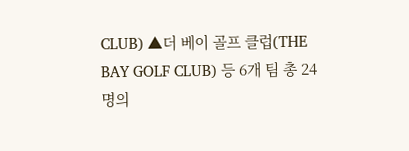CLUB) ▲더 베이 골프 클럽(THE BAY GOLF CLUB) 등 6개 팀 총 24명의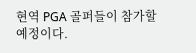현역 PGA 골퍼들이 참가할 예정이다.